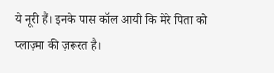ये नूरी हैं। इनके पास कॉल आयी कि मेरे पिता को प्लाज़्मा की ज़रूरत है।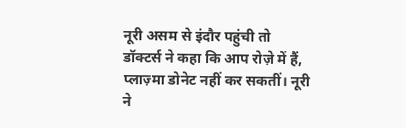नूरी असम से इंदौर पहुंची तो डॉक्टर्स ने कहा कि आप रोज़े में हैं, प्लाज़्मा डोनेट नहीं कर सकतीं। नूरी ने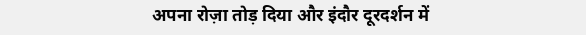अपना रोज़ा तोड़ दिया और इंदौर दूरदर्शन में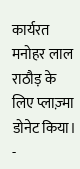कार्यरत मनोहर लाल राठौड़ के लिए प्लाज़्मा डोनेट किया।
-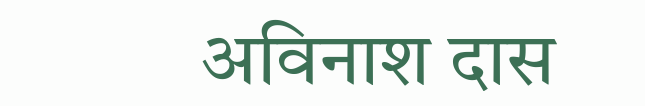अविनाश दास